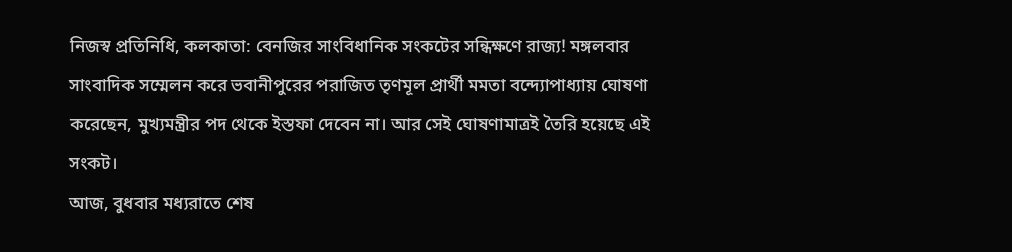নিজস্ব প্রতিনিধি, কলকাতা: বেনজির সাংবিধানিক সংকটের সন্ধিক্ষণে রাজ্য! মঙ্গলবার সাংবাদিক সম্মেলন করে ভবানীপুরের পরাজিত তৃণমূল প্রার্থী মমতা বন্দ্যোপাধ্যায় ঘোষণা করেছেন, মুখ্যমন্ত্রীর পদ থেকে ইস্তফা দেবেন না। আর সেই ঘোষণামাত্রই তৈরি হয়েছে এই সংকট।
আজ, বুধবার মধ্যরাতে শেষ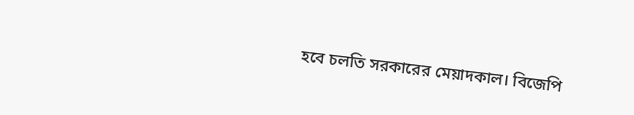হবে চলতি সরকারের মেয়াদকাল। বিজেপি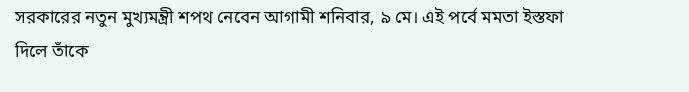সরকারের নতুন মুখ্যমন্ত্রী শপথ নেবেন আগামী শনিবার, ৯ মে। এই পর্বে মমতা ইস্তফা দিলে তাঁকে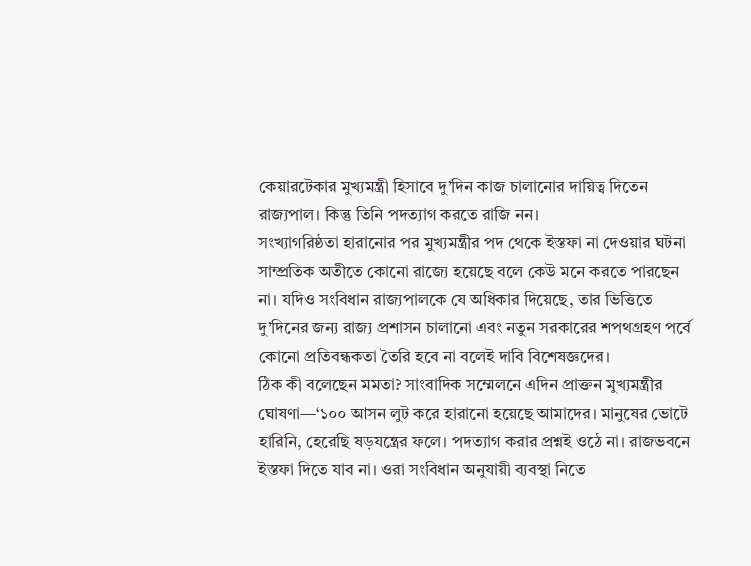কেয়ারটেকার মুখ্যমন্ত্রী হিসাবে দু’দিন কাজ চালানোর দায়িত্ব দিতেন রাজ্যপাল। কিন্তু তিনি পদত্যাগ করতে রাজি নন।
সংখ্যাগরিষ্ঠতা হারানোর পর মুখ্যমন্ত্রীর পদ থেকে ইস্তফা না দেওয়ার ঘটনা সাম্প্রতিক অতীতে কোনো রাজ্যে হয়েছে বলে কেউ মনে করতে পারছেন না। যদিও সংবিধান রাজ্যপালকে যে অধিকার দিয়েছে, তার ভিত্তিতে দু’দিনের জন্য রাজ্য প্রশাসন চালানো এবং নতুন সরকারের শপথগ্রহণ পর্বে কোনো প্রতিবন্ধকতা তৈরি হবে না বলেই দাবি বিশেষজ্ঞদের।
ঠিক কী বলেছেন মমতা? সাংবাদিক সম্মেলনে এদিন প্রাক্তন মুখ্যমন্ত্রীর ঘোষণা—‘১০০ আসন লুট করে হারানো হয়েছে আমাদের। মানুষের ভোটে হারিনি, হেরেছি ষড়যন্ত্রের ফলে। পদত্যাগ করার প্রশ্নই ওঠে না। রাজভবনে ইস্তফা দিতে যাব না। ওরা সংবিধান অনুযায়ী ব্যবস্থা নিতে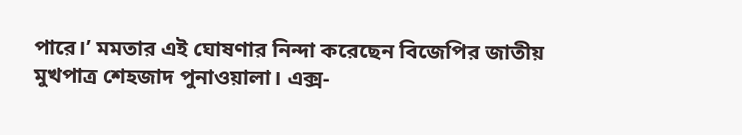পারে।’ মমতার এই ঘোষণার নিন্দা করেছেন বিজেপির জাতীয় মুখপাত্র শেহজাদ পুনাওয়ালা। এক্স-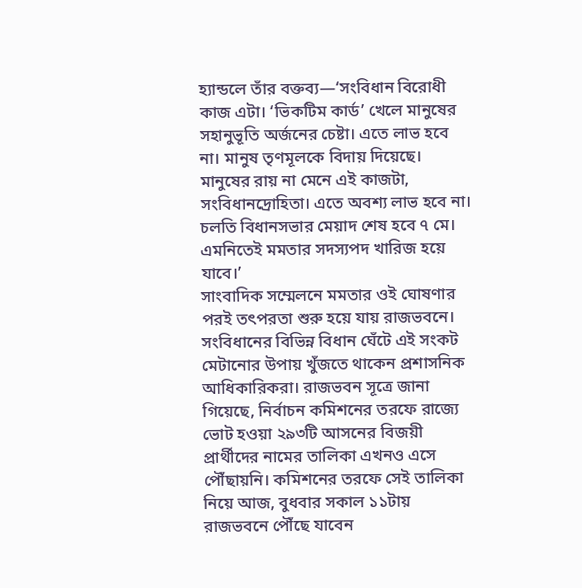হ্যান্ডলে তাঁর বক্তব্য—‘সংবিধান বিরোধী কাজ এটা। ‘ভিকটিম কার্ড’ খেলে মানুষের সহানুভূতি অর্জনের চেষ্টা। এতে লাভ হবে না। মানুষ তৃণমূলকে বিদায় দিয়েছে। মানুষের রায় না মেনে এই কাজটা, সংবিধানদ্রোহিতা। এতে অবশ্য লাভ হবে না। চলতি বিধানসভার মেয়াদ শেষ হবে ৭ মে। এমনিতেই মমতার সদস্যপদ খারিজ হয়ে যাবে।’
সাংবাদিক সম্মেলনে মমতার ওই ঘোষণার পরই তৎপরতা শুরু হয়ে যায় রাজভবনে। সংবিধানের বিভিন্ন বিধান ঘেঁটে এই সংকট মেটানোর উপায় খুঁজতে থাকেন প্রশাসনিক আধিকারিকরা। রাজভবন সূত্রে জানা গিয়েছে, নির্বাচন কমিশনের তরফে রাজ্যে ভোট হওয়া ২৯৩টি আসনের বিজয়ী প্রার্থীদের নামের তালিকা এখনও এসে পৌঁছায়নি। কমিশনের তরফে সেই তালিকা নিয়ে আজ, বুধবার সকাল ১১টায় রাজভবনে পৌঁছে যাবেন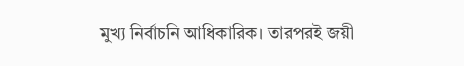মুখ্য নির্বাচনি আধিকারিক। তারপরই জয়ী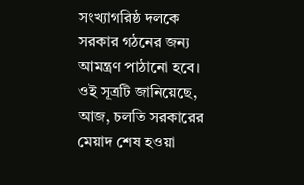সংখ্যাগরিষ্ঠ দলকে সরকার গঠনের জন্য আমন্ত্রণ পাঠানো হবে। ওই সূত্রটি জানিয়েছে, আজ, চলতি সরকারের মেয়াদ শেষ হওয়া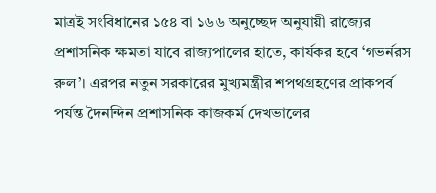মাত্রই সংবিধানের ১৫৪ বা ১৬৬ অনুচ্ছেদ অনুযায়ী রাজ্যের প্রশাসনিক ক্ষমতা যাবে রাজ্যপালের হাতে, কার্যকর হবে ‘গভর্নরস রুল’। এরপর নতুন সরকারের মুখ্যমন্ত্রীর শপথগ্রহণের প্রাকপর্ব পর্যন্ত দৈনন্দিন প্রশাসনিক কাজকর্ম দেখভালের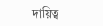দায়িত্ব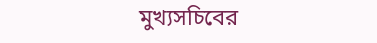মুখ্যসচিবের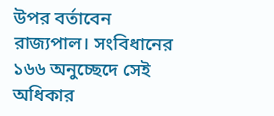উপর বর্তাবেন রাজ্যপাল। সংবিধানের ১৬৬ অনুচ্ছেদে সেই অধিকার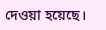দেওয়া হয়েছে।